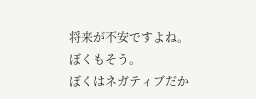将来が不安ですよね。
ぼくもそう。
ぼくはネガティブだか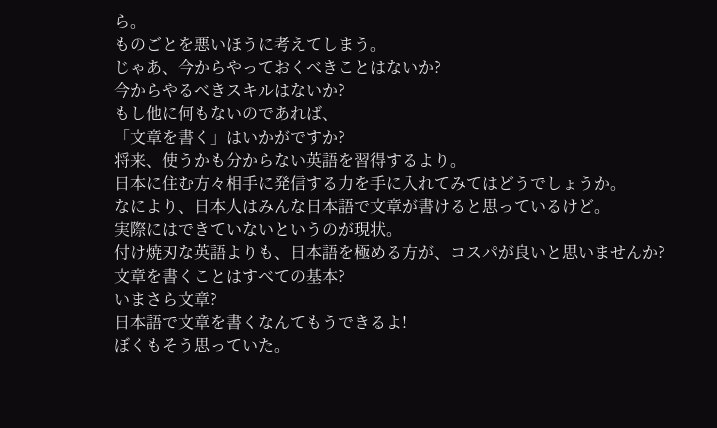ら。
ものごとを悪いほうに考えてしまう。
じゃあ、今からやっておくべきことはないか?
今からやるべきスキルはないか?
もし他に何もないのであれば、
「文章を書く」はいかがですか?
将来、使うかも分からない英語を習得するより。
日本に住む方々相手に発信する力を手に入れてみてはどうでしょうか。
なにより、日本人はみんな日本語で文章が書けると思っているけど。
実際にはできていないというのが現状。
付け焼刃な英語よりも、日本語を極める方が、コスパが良いと思いませんか?
文章を書くことはすべての基本?
いまさら文章?
日本語で文章を書くなんてもうできるよ!
ぼくもそう思っていた。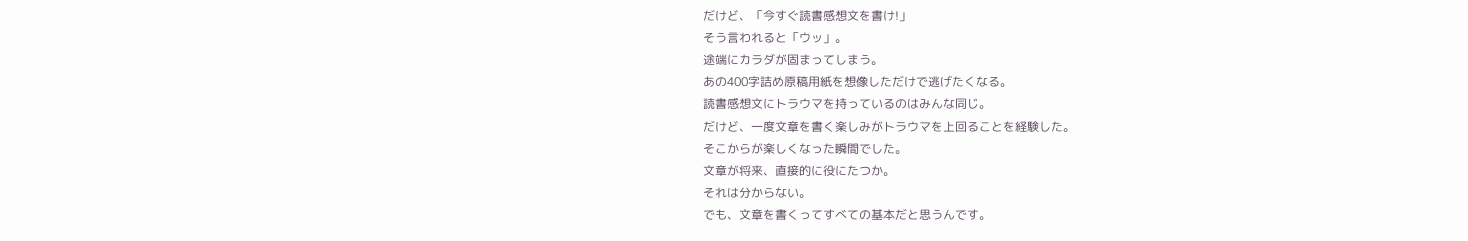だけど、「今すぐ読書感想文を書け!」
そう言われると「ウッ」。
途端にカラダが固まってしまう。
あの400字詰め原稿用紙を想像しただけで逃げたくなる。
読書感想文にトラウマを持っているのはみんな同じ。
だけど、一度文章を書く楽しみがトラウマを上回ることを経験した。
そこからが楽しくなった瞬間でした。
文章が将来、直接的に役にたつか。
それは分からない。
でも、文章を書くってすべての基本だと思うんです。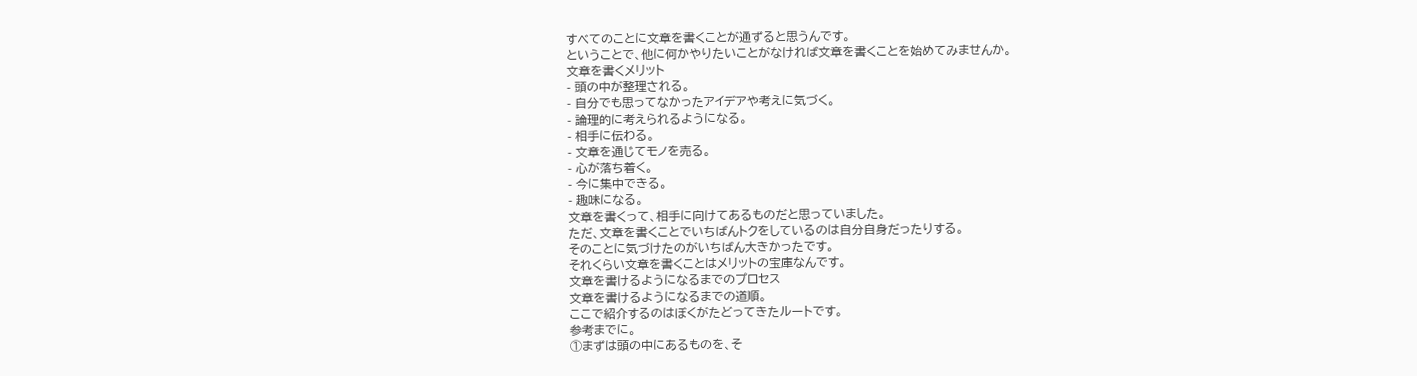すべてのことに文章を書くことが通ずると思うんです。
ということで、他に何かやりたいことがなければ文章を書くことを始めてみませんか。
文章を書くメリット
- 頭の中が整理される。
- 自分でも思ってなかったアイデアや考えに気づく。
- 論理的に考えられるようになる。
- 相手に伝わる。
- 文章を通じてモノを売る。
- 心が落ち着く。
- 今に集中できる。
- 趣味になる。
文章を書くって、相手に向けてあるものだと思っていました。
ただ、文章を書くことでいちばんトクをしているのは自分自身だったりする。
そのことに気づけたのがいちばん大きかったです。
それくらい文章を書くことはメリットの宝庫なんです。
文章を書けるようになるまでのプロセス
文章を書けるようになるまでの道順。
ここで紹介するのはぼくがたどってきたルートです。
参考までに。
①まずは頭の中にあるものを、そ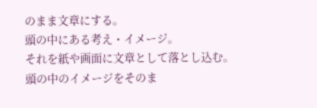のまま文章にする。
頭の中にある考え・イメージ。
それを紙や画面に文章として落とし込む。
頭の中のイメージをそのま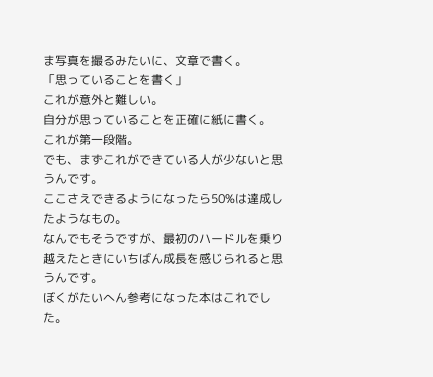ま写真を撮るみたいに、文章で書く。
「思っていることを書く」
これが意外と難しい。
自分が思っていることを正確に紙に書く。
これが第一段階。
でも、まずこれができている人が少ないと思うんです。
ここさえできるようになったら50%は達成したようなもの。
なんでもそうですが、最初のハードルを乗り越えたときにいちばん成長を感じられると思うんです。
ぼくがたいへん参考になった本はこれでした。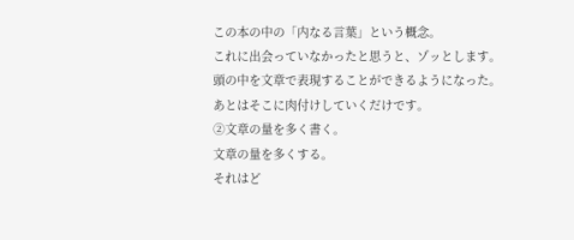この本の中の「内なる言葉」という概念。
これに出会っていなかったと思うと、ゾッとします。
頭の中を文章で表現することができるようになった。
あとはそこに肉付けしていくだけです。
②文章の量を多く書く。
文章の量を多くする。
それはど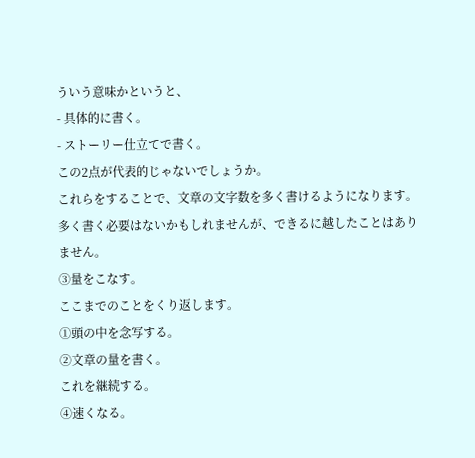ういう意味かというと、
- 具体的に書く。
- ストーリー仕立てで書く。
この2点が代表的じゃないでしょうか。
これらをすることで、文章の文字数を多く書けるようになります。
多く書く必要はないかもしれませんが、できるに越したことはありません。
③量をこなす。
ここまでのことをくり返します。
①頭の中を念写する。
②文章の量を書く。
これを継続する。
④速くなる。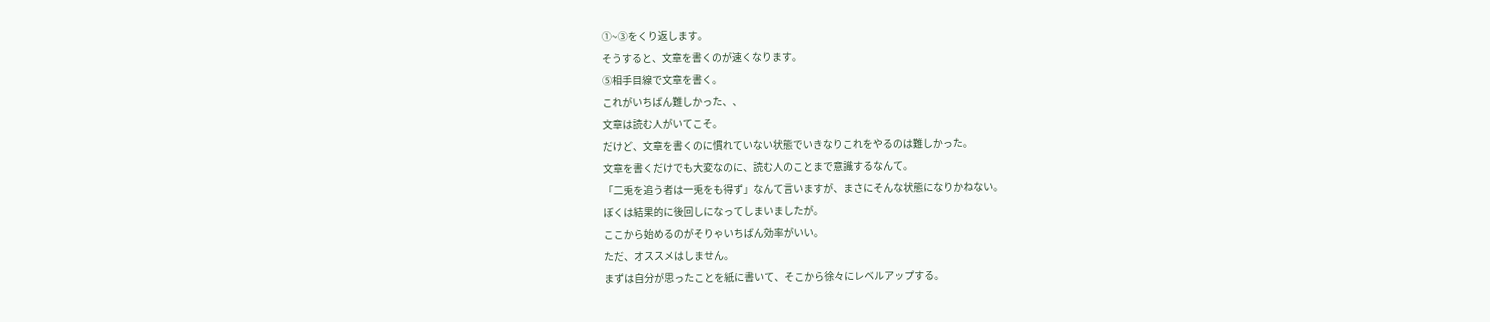①~③をくり返します。
そうすると、文章を書くのが速くなります。
⑤相手目線で文章を書く。
これがいちばん難しかった、、
文章は読む人がいてこそ。
だけど、文章を書くのに慣れていない状態でいきなりこれをやるのは難しかった。
文章を書くだけでも大変なのに、読む人のことまで意識するなんて。
「二兎を追う者は一兎をも得ず」なんて言いますが、まさにそんな状態になりかねない。
ぼくは結果的に後回しになってしまいましたが。
ここから始めるのがそりゃいちばん効率がいい。
ただ、オススメはしません。
まずは自分が思ったことを紙に書いて、そこから徐々にレベルアップする。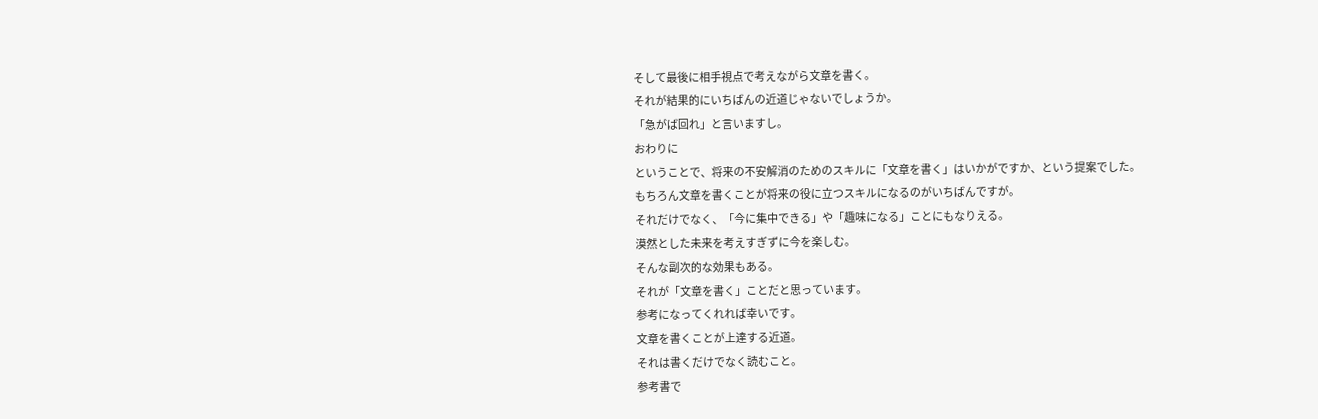そして最後に相手視点で考えながら文章を書く。
それが結果的にいちばんの近道じゃないでしょうか。
「急がば回れ」と言いますし。
おわりに
ということで、将来の不安解消のためのスキルに「文章を書く」はいかがですか、という提案でした。
もちろん文章を書くことが将来の役に立つスキルになるのがいちばんですが。
それだけでなく、「今に集中できる」や「趣味になる」ことにもなりえる。
漠然とした未来を考えすぎずに今を楽しむ。
そんな副次的な効果もある。
それが「文章を書く」ことだと思っています。
参考になってくれれば幸いです。
文章を書くことが上達する近道。
それは書くだけでなく読むこと。
参考書で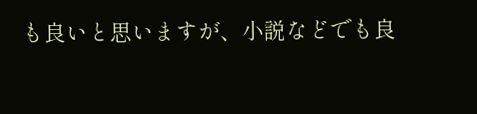も良いと思いますが、小説などでも良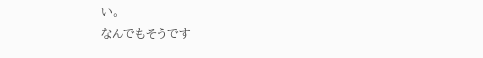い。
なんでもそうです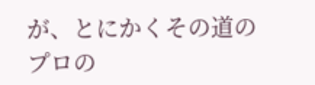が、とにかくその道のプロの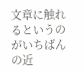文章に触れるというのがいちばんの近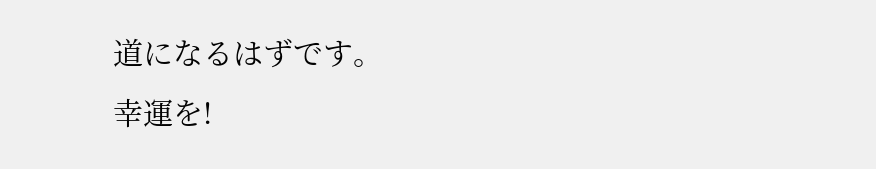道になるはずです。
幸運を!